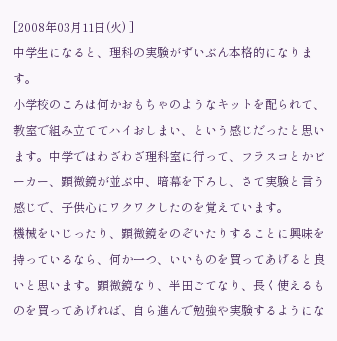[2008年03月11日(火) ]
中学生になると、理科の実験がずいぶん本格的になります。
小学校のころは何かおもちゃのようなキットを配られて、教室で組み立ててハイおしまい、という感じだったと思います。中学ではわざわざ理科室に行って、フラスコとかビーカー、顕微鏡が並ぶ中、暗幕を下ろし、さて実験と言う感じで、子供心にワクワクしたのを覚えています。
機械をいじったり、顕微鏡をのぞいたりすることに興味を持っているなら、何か一つ、いいものを買ってあげると良いと思います。顕微鏡なり、半田ごてなり、長く使えるものを買ってあげれば、自ら進んで勉強や実験するようにな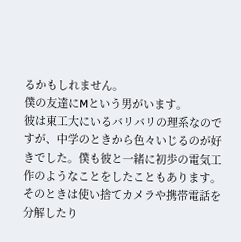るかもしれません。
僕の友達にMという男がいます。
彼は東工大にいるバリバリの理系なのですが、中学のときから色々いじるのが好きでした。僕も彼と一緒に初歩の電気工作のようなことをしたこともあります。そのときは使い捨てカメラや携帯電話を分解したり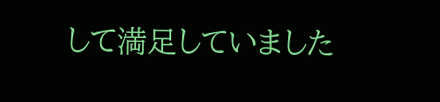して満足していました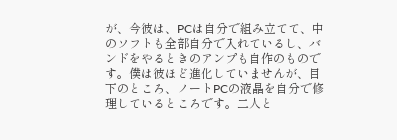が、今彼は、PCは自分で組み立てて、中のソフトも全部自分で入れているし、バンドをやるときのアンプも自作のものです。僕は彼ほど進化していませんが、目下のところ、ノートPCの液晶を自分で修理しているところです。二人と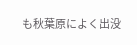も秋葉原によく出没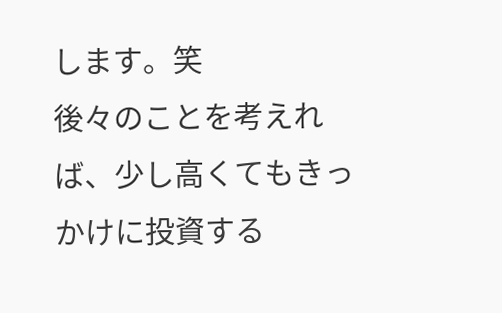します。笑
後々のことを考えれば、少し高くてもきっかけに投資する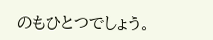のもひとつでしょう。